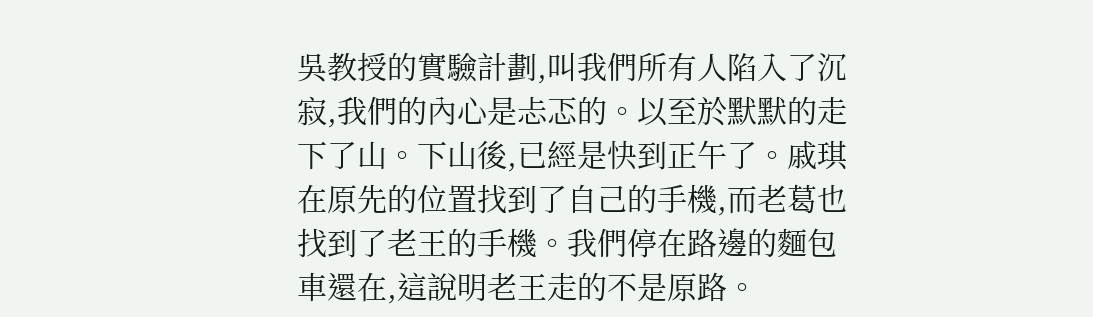吳教授的實驗計劃,叫我們所有人陷入了沉寂,我們的內心是忐忑的。以至於默默的走下了山。下山後,已經是快到正午了。戚琪在原先的位置找到了自己的手機,而老葛也找到了老王的手機。我們停在路邊的麵包車還在,這說明老王走的不是原路。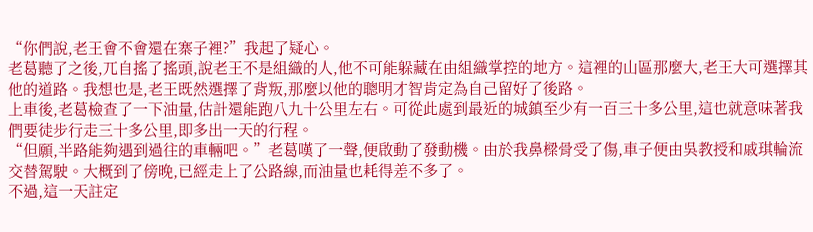“你們說,老王會不會還在寨子裡?”我起了疑心。
老葛聽了之後,兀自搖了搖頭,說老王不是組織的人,他不可能躲藏在由組織掌控的地方。這裡的山區那麼大,老王大可選擇其他的道路。我想也是,老王既然選擇了背叛,那麼以他的聰明才智肯定為自己留好了後路。
上車後,老葛檢查了一下油量,估計還能跑八九十公里左右。可從此處到最近的城鎮至少有一百三十多公里,這也就意味著我們要徒步行走三十多公里,即多出一天的行程。
“但願,半路能夠遇到過往的車輛吧。”老葛嘆了一聲,便啟動了發動機。由於我鼻樑骨受了傷,車子便由吳教授和戚琪輪流交替駕駛。大概到了傍晚,已經走上了公路線,而油量也耗得差不多了。
不過,這一天註定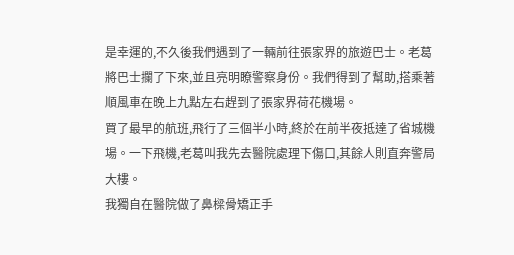是幸運的,不久後我們遇到了一輛前往張家界的旅遊巴士。老葛將巴士攔了下來,並且亮明瞭警察身份。我們得到了幫助,搭乘著順風車在晚上九點左右趕到了張家界荷花機場。
買了最早的航班,飛行了三個半小時,終於在前半夜抵達了省城機場。一下飛機,老葛叫我先去醫院處理下傷口,其餘人則直奔警局大樓。
我獨自在醫院做了鼻樑骨矯正手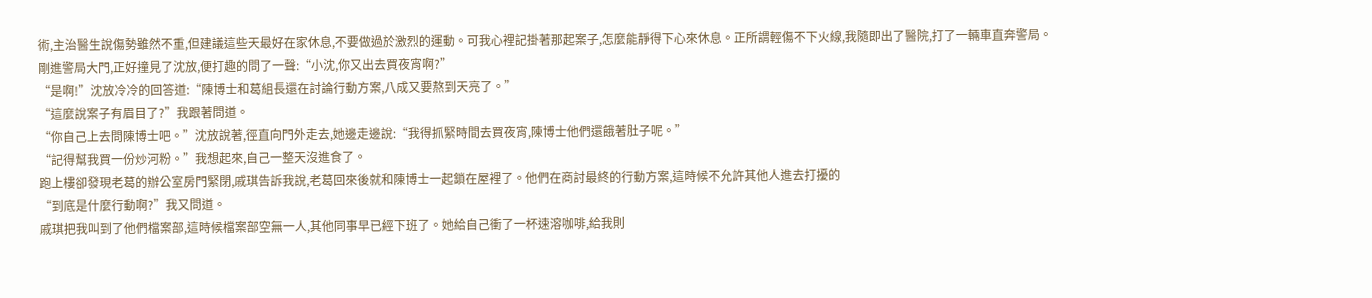術,主治醫生說傷勢雖然不重,但建議這些天最好在家休息,不要做過於激烈的運動。可我心裡記掛著那起案子,怎麼能靜得下心來休息。正所謂輕傷不下火線,我隨即出了醫院,打了一輛車直奔警局。
剛進警局大門,正好撞見了沈放,便打趣的問了一聲:“小沈,你又出去買夜宵啊?”
“是啊!”沈放冷冷的回答道:“陳博士和葛組長還在討論行動方案,八成又要熬到天亮了。”
“這麼說案子有眉目了?”我跟著問道。
“你自己上去問陳博士吧。”沈放說著,徑直向門外走去,她邊走邊說:“我得抓緊時間去買夜宵,陳博士他們還餓著肚子呢。”
“記得幫我買一份炒河粉。”我想起來,自己一整天沒進食了。
跑上樓卻發現老葛的辦公室房門緊閉,戚琪告訴我說,老葛回來後就和陳博士一起鎖在屋裡了。他們在商討最終的行動方案,這時候不允許其他人進去打擾的
“到底是什麼行動啊?”我又問道。
戚琪把我叫到了他們檔案部,這時候檔案部空無一人,其他同事早已經下班了。她給自己衝了一杯速溶咖啡,給我則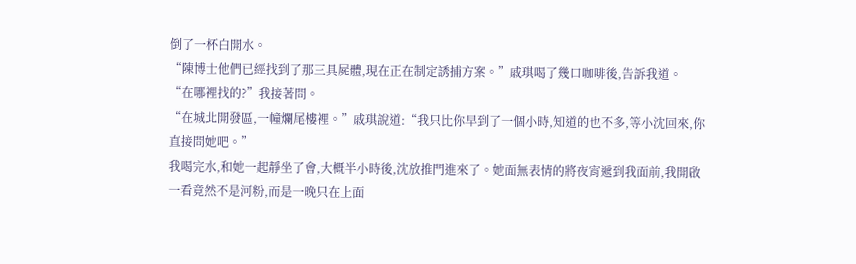倒了一杯白開水。
“陳博士他們已經找到了那三具屍體,現在正在制定誘捕方案。”戚琪喝了幾口咖啡後,告訴我道。
“在哪裡找的?”我接著問。
“在城北開發區,一幢爛尾樓裡。”戚琪說道:“我只比你早到了一個小時,知道的也不多,等小沈回來,你直接問她吧。”
我喝完水,和她一起靜坐了會,大概半小時後,沈放推門進來了。她面無表情的將夜宵遞到我面前,我開啟一看竟然不是河粉,而是一晚只在上面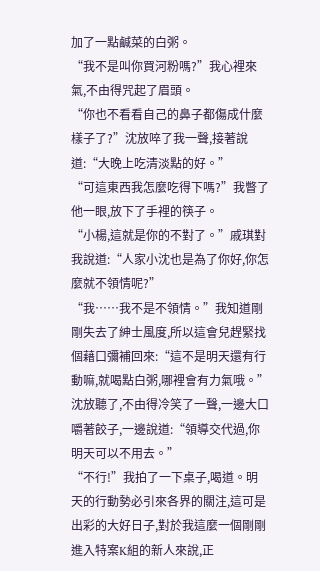加了一點鹹菜的白粥。
“我不是叫你買河粉嗎?”我心裡來氣,不由得咒起了眉頭。
“你也不看看自己的鼻子都傷成什麼樣子了?”沈放啐了我一聲,接著說道:“大晚上吃清淡點的好。”
“可這東西我怎麼吃得下嗎?”我瞥了他一眼,放下了手裡的筷子。
“小楊,這就是你的不對了。”戚琪對我說道:“人家小沈也是為了你好,你怎麼就不領情呢?”
“我……我不是不領情。”我知道剛剛失去了紳士風度,所以這會兒趕緊找個藉口彌補回來:“這不是明天還有行動嘛,就喝點白粥,哪裡會有力氣哦。”
沈放聽了,不由得冷笑了一聲,一邊大口嚼著餃子,一邊說道:“領導交代過,你明天可以不用去。”
“不行!”我拍了一下桌子,喝道。明天的行動勢必引來各界的關注,這可是出彩的大好日子,對於我這麼一個剛剛進入特案K組的新人來說,正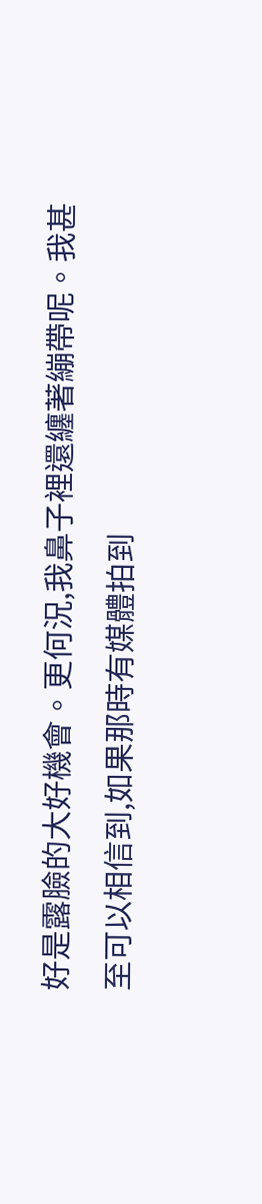好是露臉的大好機會。更何況,我鼻子裡還纏著繃帶呢。我甚至可以相信到,如果那時有媒體拍到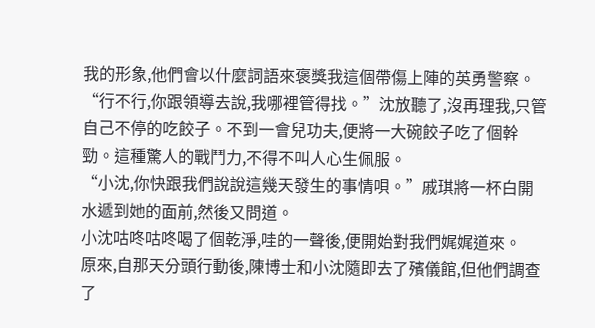我的形象,他們會以什麼詞語來褒獎我這個帶傷上陣的英勇警察。
“行不行,你跟領導去說,我哪裡管得找。”沈放聽了,沒再理我,只管自己不停的吃餃子。不到一會兒功夫,便將一大碗餃子吃了個幹勁。這種驚人的戰鬥力,不得不叫人心生佩服。
“小沈,你快跟我們說說這幾天發生的事情唄。”戚琪將一杯白開水遞到她的面前,然後又問道。
小沈咕咚咕咚喝了個乾淨,哇的一聲後,便開始對我們娓娓道來。
原來,自那天分頭行動後,陳博士和小沈隨即去了殯儀館,但他們調查了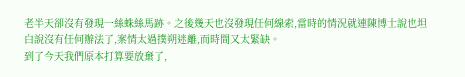老半天卻沒有發現一絲蛛絲馬跡。之後幾天也沒發現任何線索,當時的情況就連陳博士說也坦白說沒有任何辦法了,案情太過撲朔迷離,而時間又太緊缺。
到了今天我們原本打算要放棄了,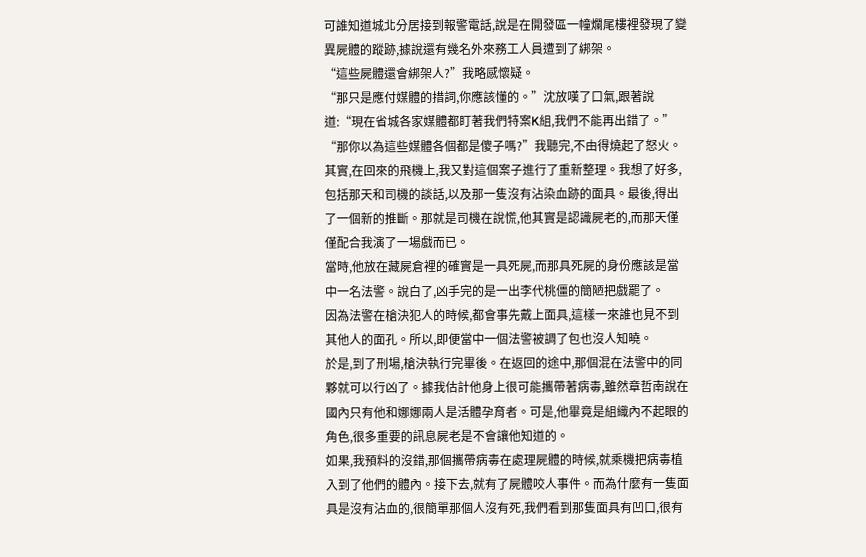可誰知道城北分居接到報警電話,說是在開發區一幢爛尾樓裡發現了變異屍體的蹤跡,據說還有幾名外來務工人員遭到了綁架。
“這些屍體還會綁架人?”我略感懷疑。
“那只是應付媒體的措詞,你應該懂的。”沈放嘆了口氣,跟著說道:“現在省城各家媒體都盯著我們特案K組,我們不能再出錯了。”
“那你以為這些媒體各個都是傻子嗎?”我聽完,不由得燒起了怒火。
其實,在回來的飛機上,我又對這個案子進行了重新整理。我想了好多,包括那天和司機的談話,以及那一隻沒有沾染血跡的面具。最後,得出了一個新的推斷。那就是司機在說慌,他其實是認識屍老的,而那天僅僅配合我演了一場戲而已。
當時,他放在藏屍倉裡的確實是一具死屍,而那具死屍的身份應該是當中一名法警。說白了,凶手完的是一出李代桃僵的簡陋把戲罷了。
因為法警在槍決犯人的時候,都會事先戴上面具,這樣一來誰也見不到其他人的面孔。所以,即便當中一個法警被調了包也沒人知曉。
於是,到了刑場,槍決執行完畢後。在返回的途中,那個混在法警中的同夥就可以行凶了。據我估計他身上很可能攜帶著病毒,雖然章哲南說在國內只有他和娜娜兩人是活體孕育者。可是,他畢竟是組織內不起眼的角色,很多重要的訊息屍老是不會讓他知道的。
如果,我預料的沒錯,那個攜帶病毒在處理屍體的時候,就乘機把病毒植入到了他們的體內。接下去,就有了屍體咬人事件。而為什麼有一隻面具是沒有沾血的,很簡單那個人沒有死,我們看到那隻面具有凹口,很有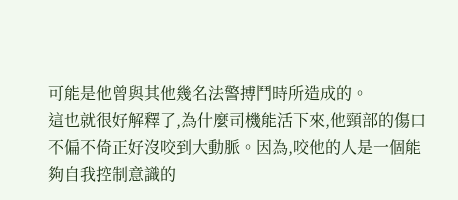可能是他曾與其他幾名法警搏鬥時所造成的。
這也就很好解釋了,為什麼司機能活下來,他頸部的傷口不偏不倚正好沒咬到大動脈。因為,咬他的人是一個能夠自我控制意識的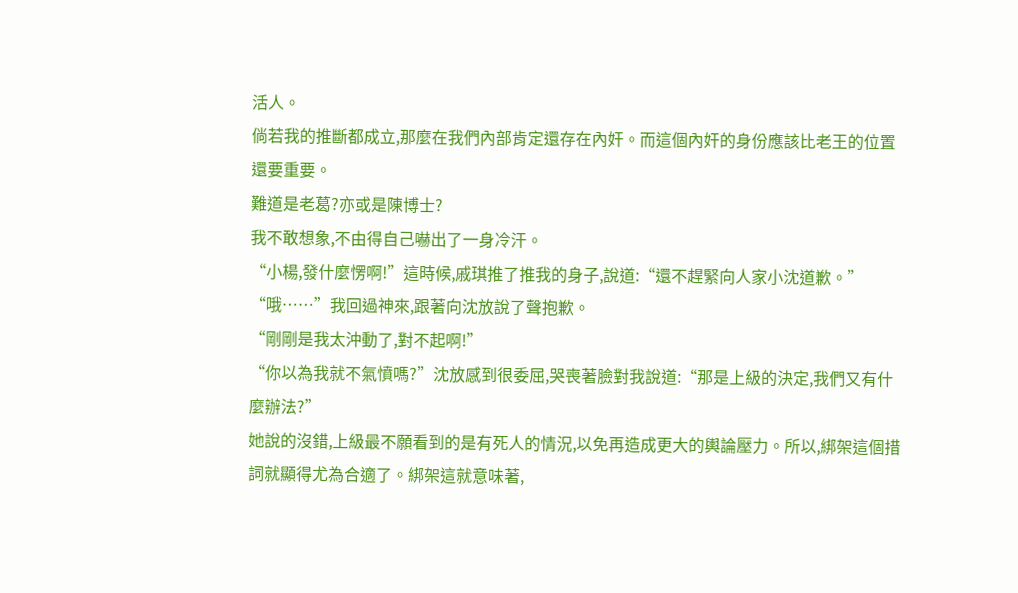活人。
倘若我的推斷都成立,那麼在我們內部肯定還存在內奸。而這個內奸的身份應該比老王的位置還要重要。
難道是老葛?亦或是陳博士?
我不敢想象,不由得自己嚇出了一身冷汗。
“小楊,發什麼愣啊!”這時候,戚琪推了推我的身子,說道:“還不趕緊向人家小沈道歉。”
“哦……”我回過神來,跟著向沈放說了聲抱歉。
“剛剛是我太沖動了,對不起啊!”
“你以為我就不氣憤嗎?”沈放感到很委屈,哭喪著臉對我說道:“那是上級的決定,我們又有什麼辦法?”
她說的沒錯,上級最不願看到的是有死人的情況,以免再造成更大的輿論壓力。所以,綁架這個措詞就顯得尤為合適了。綁架這就意味著,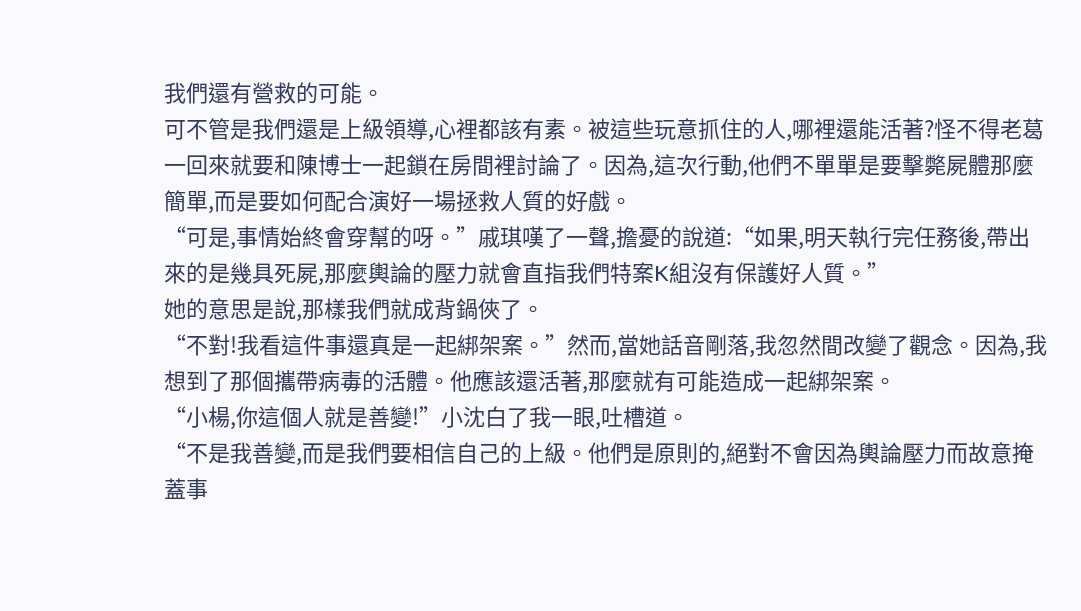我們還有營救的可能。
可不管是我們還是上級領導,心裡都該有素。被這些玩意抓住的人,哪裡還能活著?怪不得老葛一回來就要和陳博士一起鎖在房間裡討論了。因為,這次行動,他們不單單是要擊斃屍體那麼簡單,而是要如何配合演好一場拯救人質的好戲。
“可是,事情始終會穿幫的呀。”戚琪嘆了一聲,擔憂的說道:“如果,明天執行完任務後,帶出來的是幾具死屍,那麼輿論的壓力就會直指我們特案K組沒有保護好人質。”
她的意思是說,那樣我們就成背鍋俠了。
“不對!我看這件事還真是一起綁架案。”然而,當她話音剛落,我忽然間改變了觀念。因為,我想到了那個攜帶病毒的活體。他應該還活著,那麼就有可能造成一起綁架案。
“小楊,你這個人就是善變!”小沈白了我一眼,吐槽道。
“不是我善變,而是我們要相信自己的上級。他們是原則的,絕對不會因為輿論壓力而故意掩蓋事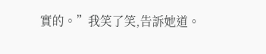實的。”我笑了笑,告訴她道。